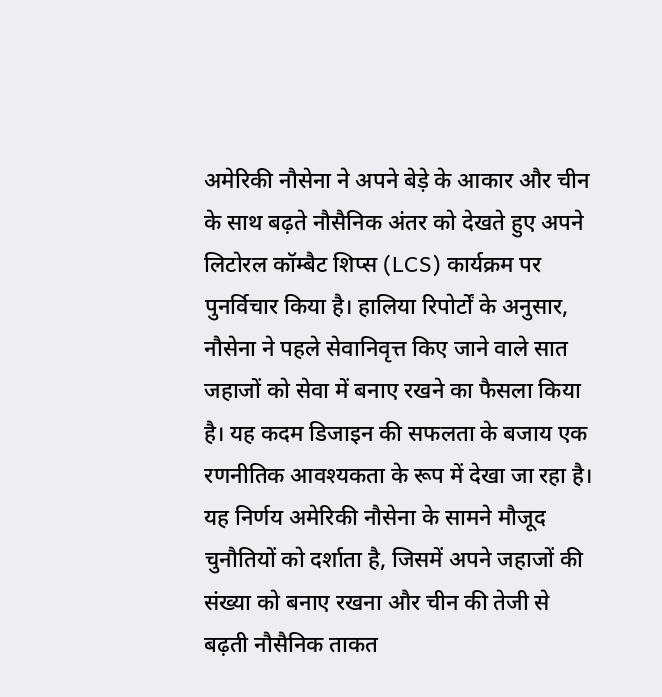अमेरिकी नौसेना ने अपने बेड़े के आकार और चीन के साथ बढ़ते नौसैनिक अंतर को देखते हुए अपने लिटोरल कॉम्बैट शिप्स (LCS) कार्यक्रम पर पुनर्विचार किया है। हालिया रिपोर्टों के अनुसार, नौसेना ने पहले सेवानिवृत्त किए जाने वाले सात जहाजों को सेवा में बनाए रखने का फैसला किया है। यह कदम डिजाइन की सफलता के बजाय एक रणनीतिक आवश्यकता के रूप में देखा जा रहा है।
यह निर्णय अमेरिकी नौसेना के सामने मौजूद चुनौतियों को दर्शाता है, जिसमें अपने जहाजों की संख्या को बनाए रखना और चीन की तेजी से बढ़ती नौसैनिक ताकत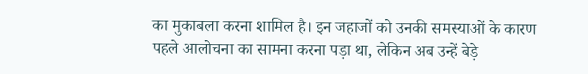का मुकाबला करना शामिल है। इन जहाजों को उनकी समस्याओं के कारण पहले आलोचना का सामना करना पड़ा था, लेकिन अब उन्हें बेड़े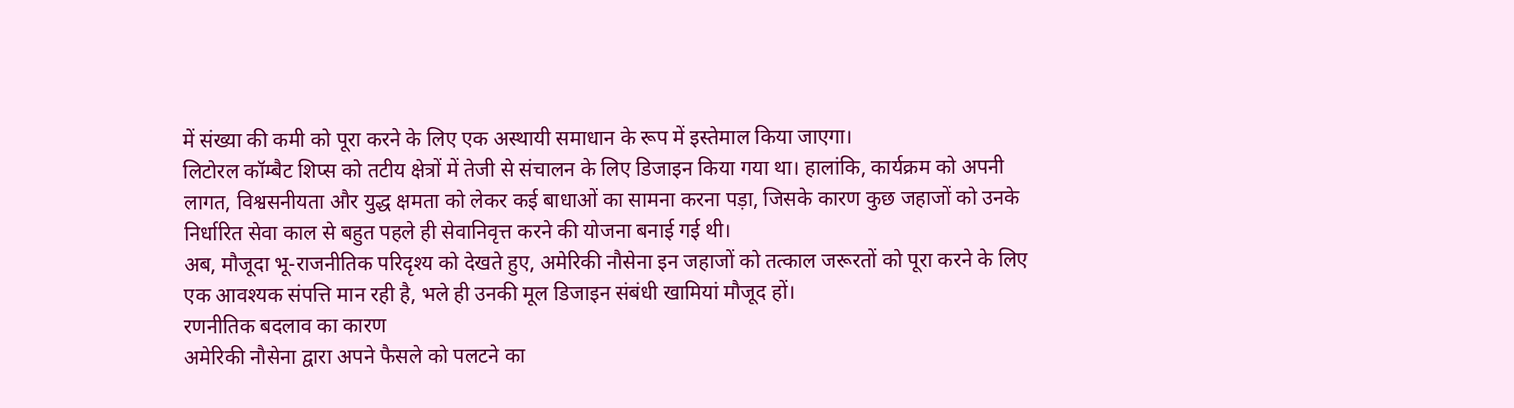में संख्या की कमी को पूरा करने के लिए एक अस्थायी समाधान के रूप में इस्तेमाल किया जाएगा।
लिटोरल कॉम्बैट शिप्स को तटीय क्षेत्रों में तेजी से संचालन के लिए डिजाइन किया गया था। हालांकि, कार्यक्रम को अपनी लागत, विश्वसनीयता और युद्ध क्षमता को लेकर कई बाधाओं का सामना करना पड़ा, जिसके कारण कुछ जहाजों को उनके निर्धारित सेवा काल से बहुत पहले ही सेवानिवृत्त करने की योजना बनाई गई थी।
अब, मौजूदा भू-राजनीतिक परिदृश्य को देखते हुए, अमेरिकी नौसेना इन जहाजों को तत्काल जरूरतों को पूरा करने के लिए एक आवश्यक संपत्ति मान रही है, भले ही उनकी मूल डिजाइन संबंधी खामियां मौजूद हों।
रणनीतिक बदलाव का कारण
अमेरिकी नौसेना द्वारा अपने फैसले को पलटने का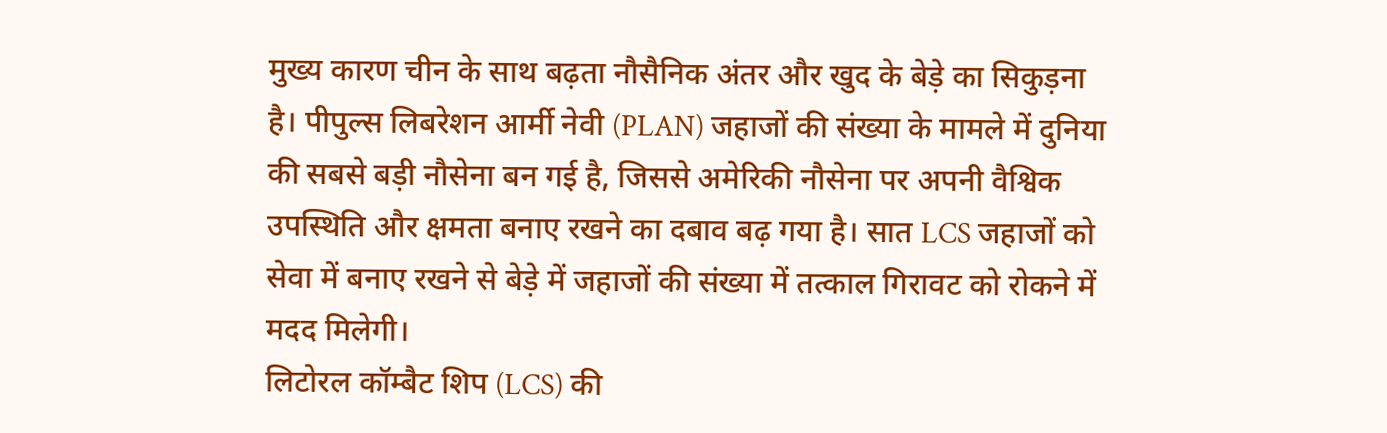मुख्य कारण चीन के साथ बढ़ता नौसैनिक अंतर और खुद के बेड़े का सिकुड़ना है। पीपुल्स लिबरेशन आर्मी नेवी (PLAN) जहाजों की संख्या के मामले में दुनिया की सबसे बड़ी नौसेना बन गई है, जिससे अमेरिकी नौसेना पर अपनी वैश्विक उपस्थिति और क्षमता बनाए रखने का दबाव बढ़ गया है। सात LCS जहाजों को सेवा में बनाए रखने से बेड़े में जहाजों की संख्या में तत्काल गिरावट को रोकने में मदद मिलेगी।
लिटोरल कॉम्बैट शिप (LCS) की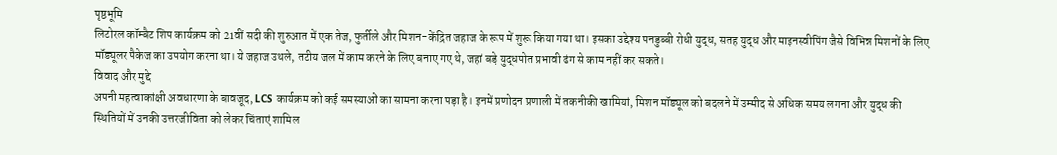पृष्ठभूमि
लिटोरल कॉम्बैट शिप कार्यक्रम को 21वीं सदी की शुरुआत में एक तेज, फुर्तीले और मिशन-केंद्रित जहाज के रूप में शुरू किया गया था। इसका उद्देश्य पनडुब्बी रोधी युद्ध, सतह युद्ध और माइनस्वीपिंग जैसे विभिन्न मिशनों के लिए मॉड्यूलर पैकेज का उपयोग करना था। ये जहाज उथले, तटीय जल में काम करने के लिए बनाए गए थे, जहां बड़े युद्धपोत प्रभावी ढंग से काम नहीं कर सकते।
विवाद और मुद्दे
अपनी महत्वाकांक्षी अवधारणा के बावजूद, LCS कार्यक्रम को कई समस्याओं का सामना करना पड़ा है। इनमें प्रणोदन प्रणाली में तकनीकी खामियां, मिशन मॉड्यूल को बदलने में उम्मीद से अधिक समय लगना और युद्ध की स्थितियों में उनकी उत्तरजीविता को लेकर चिंताएं शामिल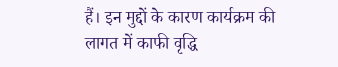हैं। इन मुद्दों के कारण कार्यक्रम की लागत में काफी वृद्धि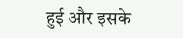हुई और इसके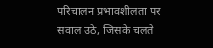परिचालन प्रभावशीलता पर सवाल उठे, जिसके चलते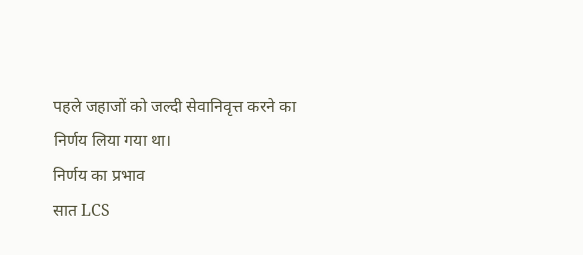पहले जहाजों को जल्दी सेवानिवृत्त करने का निर्णय लिया गया था।
निर्णय का प्रभाव
सात LCS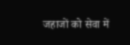जहाजों को सेवा में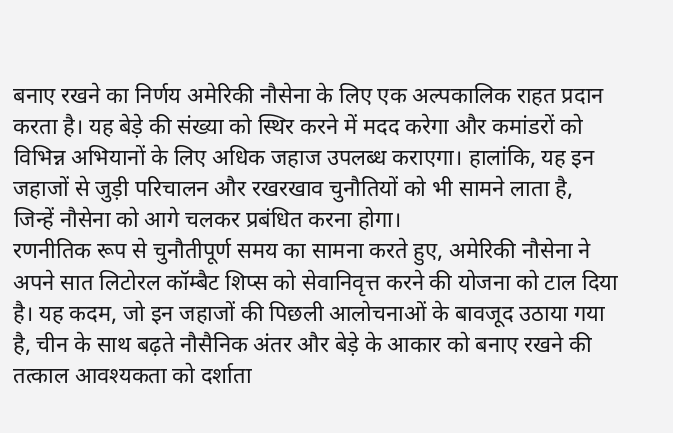बनाए रखने का निर्णय अमेरिकी नौसेना के लिए एक अल्पकालिक राहत प्रदान करता है। यह बेड़े की संख्या को स्थिर करने में मदद करेगा और कमांडरों को विभिन्न अभियानों के लिए अधिक जहाज उपलब्ध कराएगा। हालांकि, यह इन जहाजों से जुड़ी परिचालन और रखरखाव चुनौतियों को भी सामने लाता है, जिन्हें नौसेना को आगे चलकर प्रबंधित करना होगा।
रणनीतिक रूप से चुनौतीपूर्ण समय का सामना करते हुए, अमेरिकी नौसेना ने अपने सात लिटोरल कॉम्बैट शिप्स को सेवानिवृत्त करने की योजना को टाल दिया है। यह कदम, जो इन जहाजों की पिछली आलोचनाओं के बावजूद उठाया गया है, चीन के साथ बढ़ते नौसैनिक अंतर और बेड़े के आकार को बनाए रखने की तत्काल आवश्यकता को दर्शाता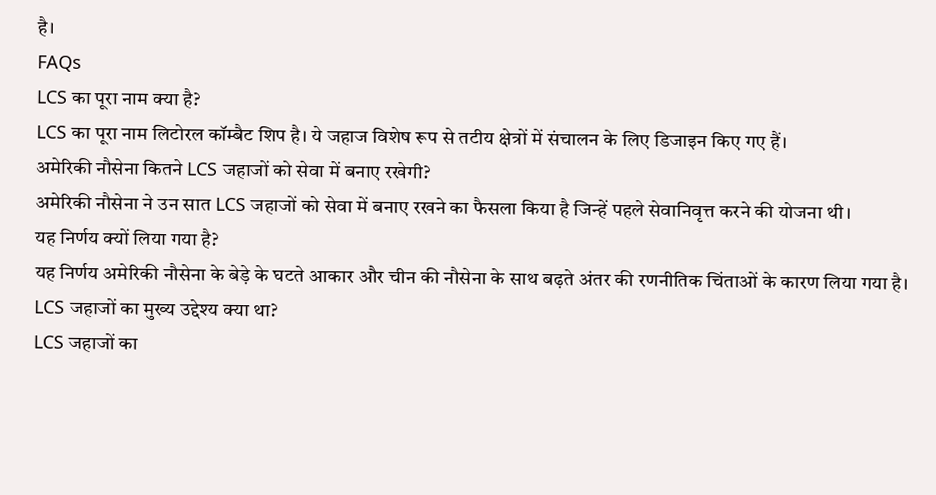है।
FAQs
LCS का पूरा नाम क्या है?
LCS का पूरा नाम लिटोरल कॉम्बैट शिप है। ये जहाज विशेष रूप से तटीय क्षेत्रों में संचालन के लिए डिजाइन किए गए हैं।
अमेरिकी नौसेना कितने LCS जहाजों को सेवा में बनाए रखेगी?
अमेरिकी नौसेना ने उन सात LCS जहाजों को सेवा में बनाए रखने का फैसला किया है जिन्हें पहले सेवानिवृत्त करने की योजना थी।
यह निर्णय क्यों लिया गया है?
यह निर्णय अमेरिकी नौसेना के बेड़े के घटते आकार और चीन की नौसेना के साथ बढ़ते अंतर की रणनीतिक चिंताओं के कारण लिया गया है।
LCS जहाजों का मुख्य उद्देश्य क्या था?
LCS जहाजों का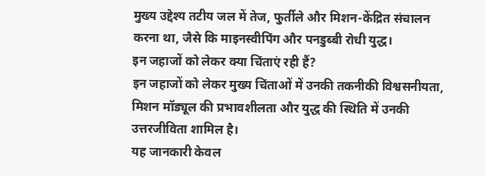मुख्य उद्देश्य तटीय जल में तेज, फुर्तीले और मिशन-केंद्रित संचालन करना था, जैसे कि माइनस्वीपिंग और पनडुब्बी रोधी युद्ध।
इन जहाजों को लेकर क्या चिंताएं रही हैं?
इन जहाजों को लेकर मुख्य चिंताओं में उनकी तकनीकी विश्वसनीयता, मिशन मॉड्यूल की प्रभावशीलता और युद्ध की स्थिति में उनकी उत्तरजीविता शामिल है।
यह जानकारी केवल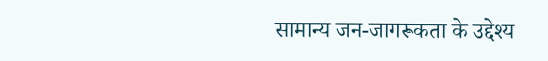सामान्य जन-जागरूकता के उद्देश्य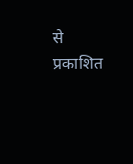से प्रकाशित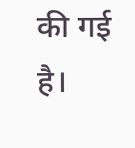की गई है।